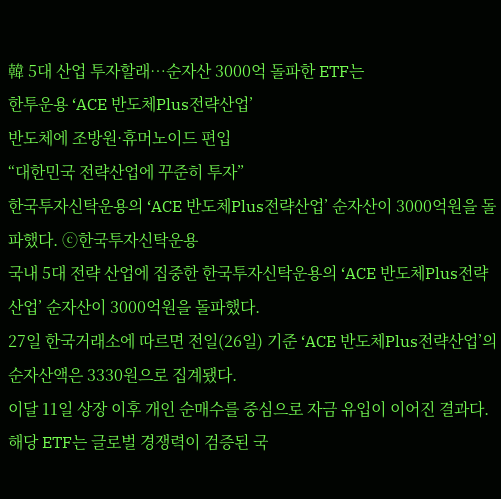韓 5대 산업 투자할래…순자산 3000억 돌파한 ETF는
한투운용 ‘ACE 반도체Plus전략산업’
반도체에 조방원·휴머노이드 편입
“대한민국 전략산업에 꾸준히 투자”
한국투자신탁운용의 ‘ACE 반도체Plus전략산업’ 순자산이 3000억원을 돌파했다. ⓒ한국투자신탁운용
국내 5대 전략 산업에 집중한 한국투자신탁운용의 ‘ACE 반도체Plus전략산업’ 순자산이 3000억원을 돌파했다.
27일 한국거래소에 따르면 전일(26일) 기준 ‘ACE 반도체Plus전략산업’의 순자산액은 3330원으로 집계됐다.
이달 11일 상장 이후 개인 순매수를 중심으로 자금 유입이 이어진 결과다.
해당 ETF는 글로벌 경쟁력이 검증된 국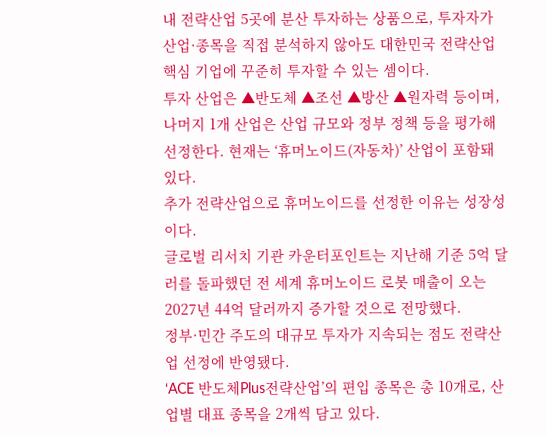내 전략산업 5곳에 분산 투자하는 상품으로, 투자자가 산업·종목을 직접 분석하지 않아도 대한민국 전략산업 핵심 기업에 꾸준히 투자할 수 있는 셈이다.
투자 산업은 ▲반도체 ▲조선 ▲방산 ▲원자력 등이며, 나머지 1개 산업은 산업 규모와 정부 정책 등을 평가해 선정한다. 현재는 ‘휴머노이드(자동차)’ 산업이 포함돼 있다.
추가 전략산업으로 휴머노이드를 선정한 이유는 성장성이다.
글로벌 리서치 기관 카운터포인트는 지난해 기준 5억 달러를 돌파했던 전 세계 휴머노이드 로봇 매출이 오는 2027년 44억 달러까지 증가할 것으로 전망했다.
정부·민간 주도의 대규모 투자가 지속되는 점도 전략산업 선정에 반영됐다.
‘ACE 반도체Plus전략산업’의 편입 종목은 총 10개로, 산업별 대표 종목을 2개씩 담고 있다.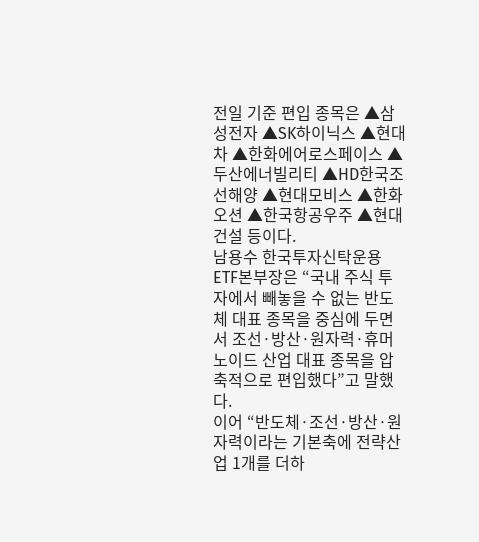전일 기준 편입 종목은 ▲삼성전자 ▲SK하이닉스 ▲현대차 ▲한화에어로스페이스 ▲두산에너빌리티 ▲HD한국조선해양 ▲현대모비스 ▲한화오션 ▲한국항공우주 ▲현대건설 등이다.
남용수 한국투자신탁운용 ETF본부장은 “국내 주식 투자에서 빼놓을 수 없는 반도체 대표 종목을 중심에 두면서 조선·방산·원자력·휴머노이드 산업 대표 종목을 압축적으로 편입했다”고 말했다.
이어 “반도체·조선·방산·원자력이라는 기본축에 전략산업 1개를 더하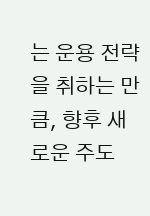는 운용 전략을 취하는 만큼, 향후 새로운 주도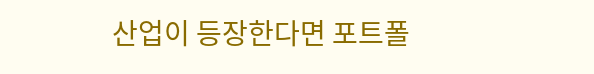산업이 등장한다면 포트폴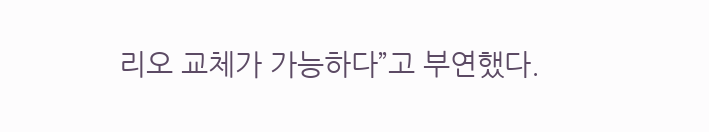리오 교체가 가능하다”고 부연했다.